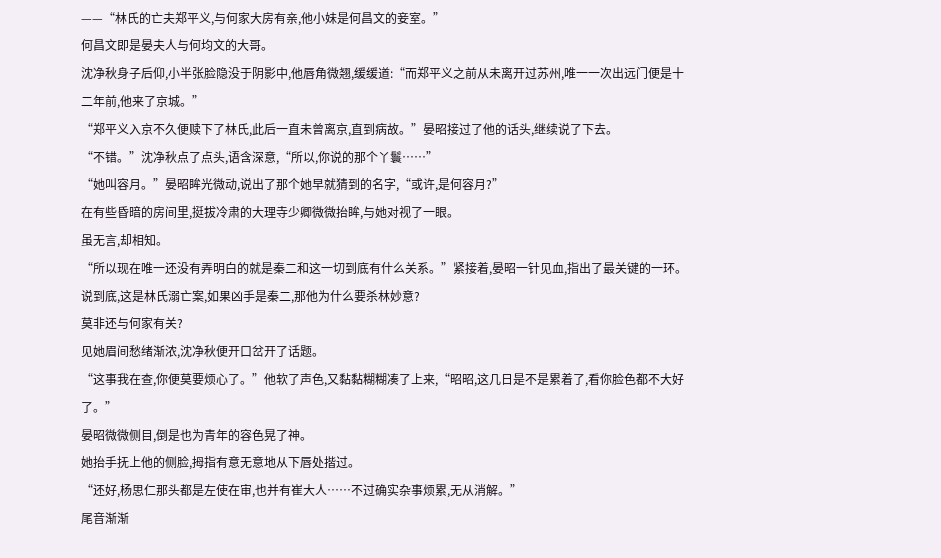——“林氏的亡夫郑平义,与何家大房有亲,他小妹是何昌文的妾室。”
何昌文即是晏夫人与何均文的大哥。
沈净秋身子后仰,小半张脸隐没于阴影中,他唇角微翘,缓缓道:“而郑平义之前从未离开过苏州,唯一一次出远门便是十二年前,他来了京城。”
“郑平义入京不久便赎下了林氏,此后一直未曾离京,直到病故。”晏昭接过了他的话头,继续说了下去。
“不错。”沈净秋点了点头,语含深意,“所以,你说的那个丫鬟……”
“她叫容月。”晏昭眸光微动,说出了那个她早就猜到的名字,“或许,是何容月?”
在有些昏暗的房间里,挺拔冷肃的大理寺少卿微微抬眸,与她对视了一眼。
虽无言,却相知。
“所以现在唯一还没有弄明白的就是秦二和这一切到底有什么关系。”紧接着,晏昭一针见血,指出了最关键的一环。
说到底,这是林氏溺亡案,如果凶手是秦二,那他为什么要杀林妙意?
莫非还与何家有关?
见她眉间愁绪渐浓,沈净秋便开口岔开了话题。
“这事我在查,你便莫要烦心了。”他软了声色,又黏黏糊糊凑了上来,“昭昭,这几日是不是累着了,看你脸色都不大好了。”
晏昭微微侧目,倒是也为青年的容色晃了神。
她抬手抚上他的侧脸,拇指有意无意地从下唇处揩过。
“还好,杨思仁那头都是左使在审,也并有崔大人……不过确实杂事烦累,无从消解。”
尾音渐渐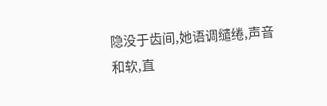隐没于齿间,她语调缱绻,声音和软,直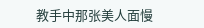教手中那张美人面慢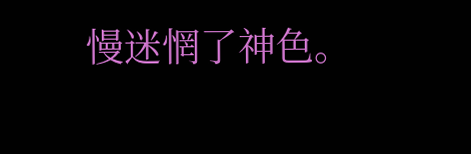慢迷惘了神色。